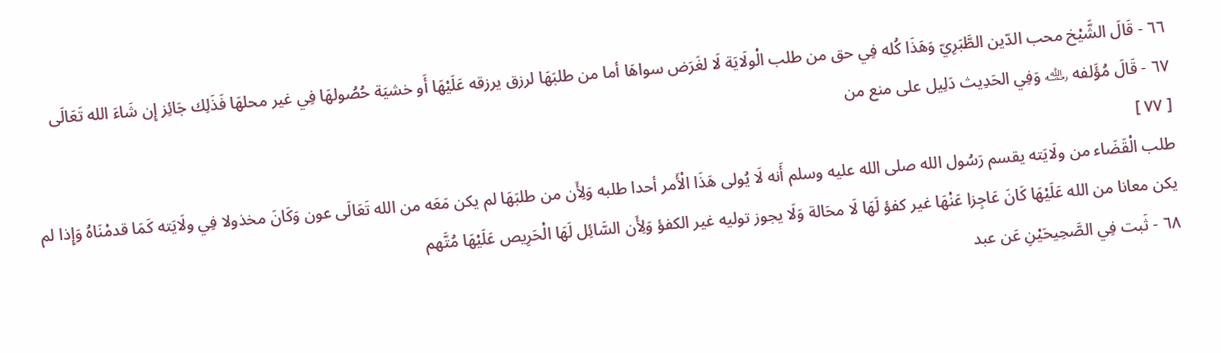٦٦ - قَالَ الشَّيْخ محب الدّين الطَّبَرِيّ وَهَذَا كُله فِي حق من طلب الْولَايَة لَا لغَرَض سواهَا أما من طلبَهَا لرزق يرزقه عَلَيْهَا أَو خشيَة حُصُولهَا فِي غير محلهَا فَذَلِك جَائِز إِن شَاءَ الله تَعَالَى
٦٧ - قَالَ مُؤَلفه ﵀ وَفِي الحَدِيث دَلِيل على منع من
[ ٧٧ ]
طلب الْقَضَاء من ولَايَته يقسم رَسُول الله صلى الله عليه وسلم أَنه لَا يُولى هَذَا الْأَمر أحدا طلبه وَلِأَن من طلبَهَا لم يكن مَعَه من الله تَعَالَى عون وَكَانَ مخذولا فِي ولَايَته كَمَا قدمْنَاهُ وَإِذا لم يكن معانا من الله عَلَيْهَا كَانَ عَاجِزا عَنْهَا غير كفؤ لَهَا لَا محَالة وَلَا يجوز توليه غير الكفؤ وَلِأَن السَّائِل لَهَا الْحَرِيص عَلَيْهَا مُتَّهم
٦٨ - ثَبت فِي الصَّحِيحَيْنِ عَن عبد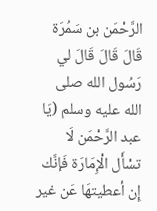الرَّحْمَن بن سَمُرَة قَالَ قَالَ قَالَ لي رَسُول الله صلى الله عليه وسلم (يَا عبد الرَّحْمَن لَا تسْأَل الْإِمَارَة فَإنَّك إِن أعطيتهَا عَن غير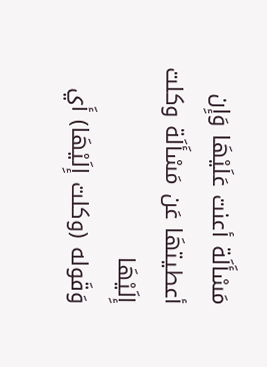مَسْأَلَة أعنت عَلَيْهَا وَإِن أعطيتهَا عَن مَسْأَلَة وكلت إِلَيْهَا
وَقَوله (وكلت إِلَيْهَا) أَي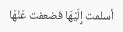أسلمت إِلَيْهَا فضعفت عَنْهَا